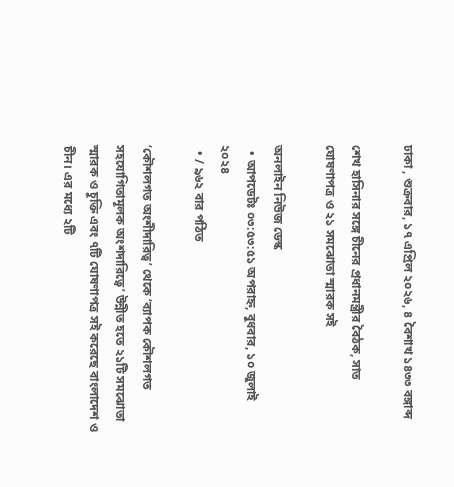ঢাকা , শুক্রবার, ১৭ এপ্রিল ২০২৬, ৪ বৈশাখ ১৪৩৩ বঙ্গাব্দ

শেখ হাসিনার সঙ্গে চীনের প্রধানমন্ত্রীর বৈঠক, সাত ঘোষণাপত্র ও ২১ সমঝোতা স্মারক সই

অনলাইন নিউজ ডেস্ক
  • আপডেটঃ ০৩:৫৩:৫১ অপরাহ্ন, বুধবার, ১০ জুলাই ২০২৪
  • / ৯৬২ বার পঠিত

‘কৌশলগত অংশীদারিত্ব’ থেকে ‘ব্যাপক কৌশলগত সহযোগিতামূলক অংশদারিত্বে’ উন্নীত হতে ২১টি সমঝোতা স্মারক ও চুক্তি এবং ৭টি ঘোষণাপত্র সই করেছে বাংলাদেশ ও চীন। এর মধ্যে ২টি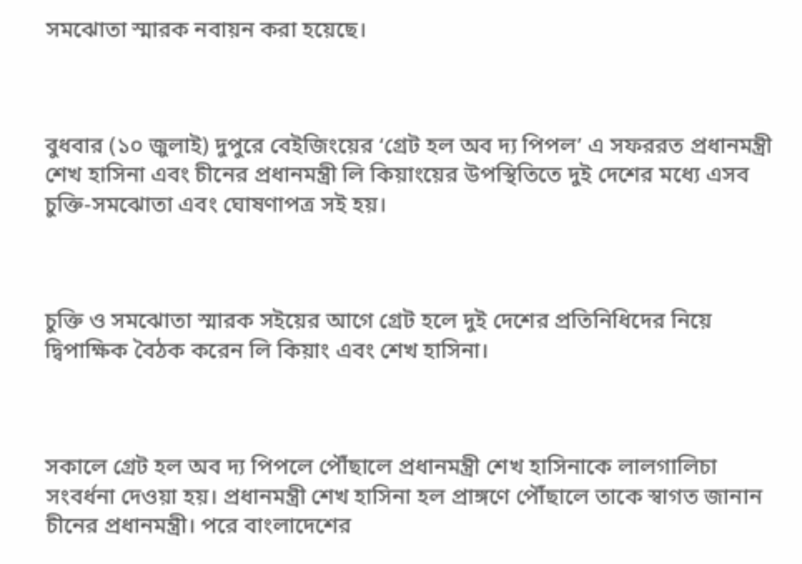সমঝোতা স্মারক নবায়ন করা হয়েছে।



বুধবার (১০ জুলাই) দুপুরে বেইজিংয়ের ‘গ্রেট হল অব দ্য পিপল’ এ সফররত প্রধানমন্ত্রী শেখ হাসিনা এবং চীনের প্রধানমন্ত্রী লি কিয়াংয়ের উপস্থিতিতে দুই দেশের মধ্যে এসব চুক্তি-সমঝোতা এবং ঘোষণাপত্র সই হয়।



চুক্তি ও সমঝোতা স্মারক সইয়ের আগে গ্রেট হলে দুই দেশের প্রতিনিধিদের নিয়ে দ্বিপাক্ষিক বৈঠক করেন লি কিয়াং এবং শেখ হাসিনা।



সকালে গ্রেট হল অব দ্য পিপলে পৌঁছালে প্রধানমন্ত্রী শেখ হাসিনাকে লালগালিচা সংবর্ধনা দেওয়া হয়। প্রধানমন্ত্রী শেখ হাসিনা হল প্রাঙ্গণে পৌঁছালে তাকে স্বাগত জানান চীনের প্রধানমন্ত্রী। পরে বাংলাদেশের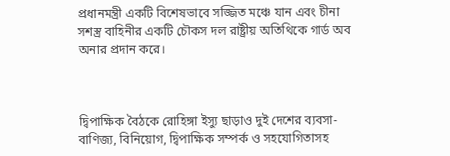প্রধানমন্ত্রী একটি বিশেষভাবে সজ্জিত মঞ্চে যান এবং চীনা সশস্ত্র বাহিনীর একটি চৌকস দল রাষ্ট্রীয় অতিথিকে গার্ড অব অনার প্রদান করে।



দ্বিপাক্ষিক বৈঠকে রোহিঙ্গা ইস্যু ছাড়াও দুই দেশের ব্যবসা-বাণিজ্য, বিনিয়োগ, দ্বিপাক্ষিক সম্পর্ক ও সহযোগিতাসহ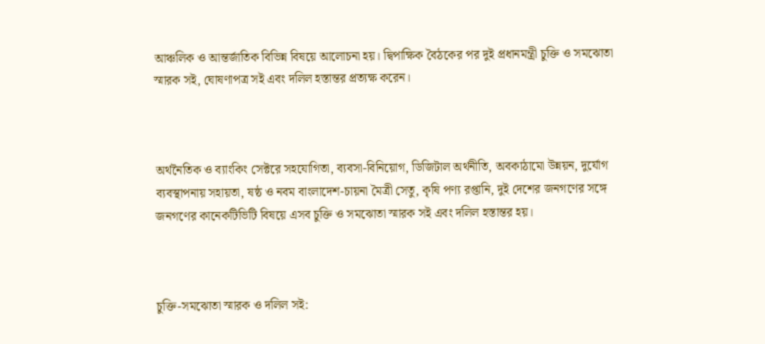আঞ্চলিক ও আন্তর্জাতিক বিভিন্ন বিষয়ে আলোচনা হয়। দ্বিপাক্ষিক বৈঠকের পর দুই প্রধানমন্ত্রী চুক্তি ও সমঝোতা স্মারক সই, ঘোষণাপত্র সই এবং দলিল হস্তান্তর প্রত্যক্ষ করেন।



অর্থনৈতিক ও ব্যাংকিং সেক্টরে সহযোগিতা, ব্যবসা-বিনিয়োগ, ডিজিটাল অর্থনীতি, অবকাঠামো উন্নয়ন, দুর্যোগ ব্যবস্থাপনায় সহায়তা, ষষ্ঠ ও নবম বাংলাদেশ-চায়না মৈত্রী সেতু, কৃষি পণ্য রপ্তানি, দুই দেশের জনগণের সঙ্গে জনগণের কানেকটিভিটি বিষয়ে এসব চুক্তি ও সমঝোতা স্মারক সই এবং দলিল হস্তান্তর হয়।



চুক্তি-সমঝোতা স্মারক ও দলিল সই: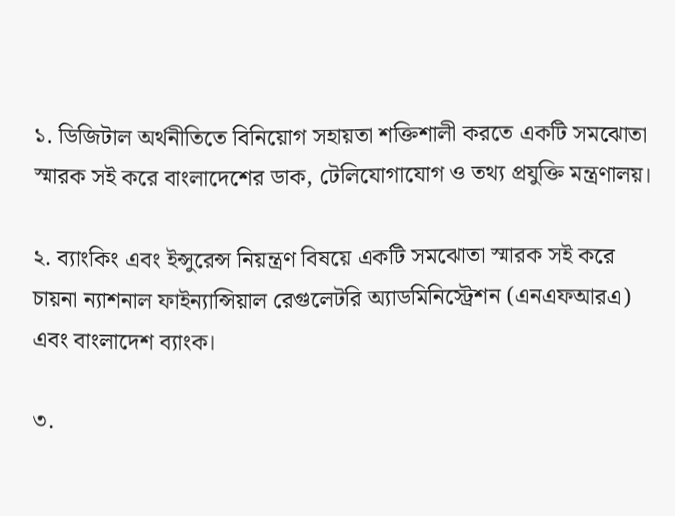১. ডিজিটাল অর্থনীতিতে বিনিয়োগ সহায়তা শক্তিশালী করতে একটি সমঝোতা স্মারক সই করে বাংলাদেশের ডাক, টেলিযোগাযোগ ও তথ্য প্রযুক্তি মন্ত্রণালয়।

২. ব্যাংকিং এবং ইন্সুরেন্স নিয়ন্ত্রণ বিষয়ে একটি সমঝোতা স্মারক সই করে চায়না ন্যাশনাল ফাইন্যান্সিয়াল রেগুলেটরি অ্যাডমিনিস্ট্রেশন (এনএফআরএ) এবং বাংলাদেশ ব্যাংক।

৩.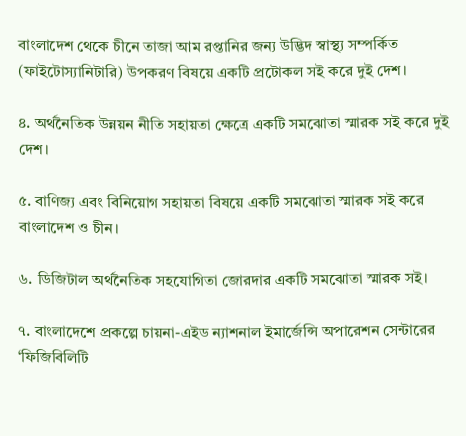বাংলাদেশ থেকে চীনে তাজা আম রপ্তানির জন্য উদ্ভিদ স্বাস্থ্য সম্পর্কিত (ফাইটোস্যানিটারি) উপকরণ বিষয়ে একটি প্রটোকল সই করে দুই দেশ।

৪. অর্থনৈতিক উন্নয়ন নীতি সহায়তা ক্ষেত্রে একটি সমঝোতা স্মারক সই করে দুই দেশ।

৫. বাণিজ্য এবং বিনিয়োগ সহায়তা বিষয়ে একটি সমঝোতা স্মারক সই করে বাংলাদেশ ও চীন।

৬. ডিজিটাল অর্থনৈতিক সহযোগিতা জোরদার একটি সমঝোতা স্মারক সই।

৭. বাংলাদেশে প্রকল্পে চায়না-এইড ন্যাশনাল ইমার্জেন্সি অপারেশন সেন্টারের ‘ফিজিবিলিটি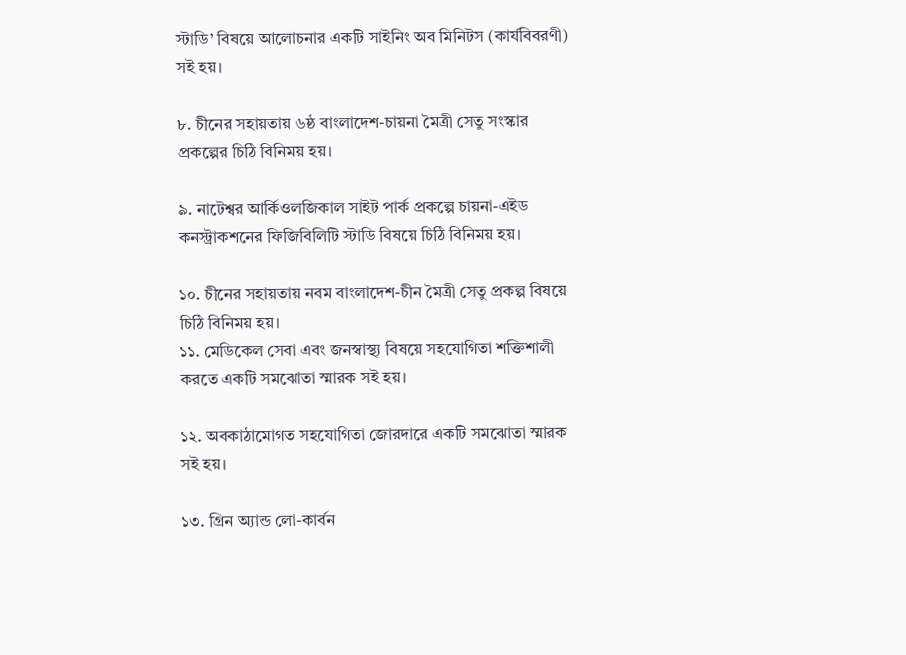স্টাডি’ বিষয়ে আলোচনার একটি সাইনিং অব মিনিটস (কার্যবিবরণী) সই হয়।

৮. চীনের সহায়তায় ৬ষ্ঠ বাংলাদেশ-চায়না মৈত্রী সেতু সংস্কার প্রকল্পের চিঠি বিনিময় হয়।

৯. নাটেশ্বর আর্কিওলজিকাল সাইট পার্ক প্রকল্পে চায়না-এইড কনস্ট্রাকশনের ফিজিবিলিটি স্টাডি বিষয়ে চিঠি বিনিময় হয়।

১০. চীনের সহায়তায় নবম বাংলাদেশ-চীন মৈত্রী সেতু প্রকল্প বিষয়ে চিঠি বিনিময় হয়।
১১. মেডিকেল সেবা এবং জনস্বাস্থ্য বিষয়ে সহযোগিতা শক্তিশালী করতে একটি সমঝোতা স্মারক সই হয়।

১২. অবকাঠামোগত সহযোগিতা জোরদারে একটি সমঝোতা স্মারক সই হয়।

১৩. গ্রিন অ্যান্ড লো-কার্বন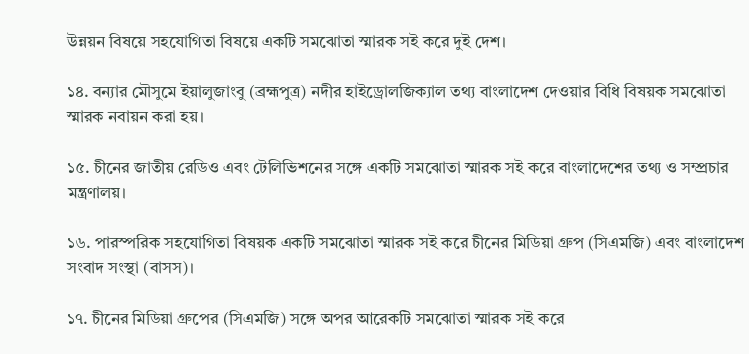উন্নয়ন বিষয়ে সহযোগিতা বিষয়ে একটি সমঝোতা স্মারক সই করে দুই দেশ।

১৪. বন্যার মৌসুমে ইয়ালুজাংবু (ব্রহ্মপুত্র) নদীর হাইড্রোলজিক্যাল তথ্য বাংলাদেশ দেওয়ার বিধি বিষয়ক সমঝোতা স্মারক নবায়ন করা হয়।

১৫. চীনের জাতীয় রেডিও এবং টেলিভিশনের সঙ্গে একটি সমঝোতা স্মারক সই করে বাংলাদেশের তথ্য ও সম্প্রচার মন্ত্রণালয়।

১৬. পারস্পরিক সহযোগিতা বিষয়ক একটি সমঝোতা স্মারক সই করে চীনের মিডিয়া গ্রুপ (সিএমজি) এবং বাংলাদেশ সংবাদ সংস্থা (বাসস)।

১৭. চীনের মিডিয়া গ্রুপের (সিএমজি) সঙ্গে অপর আরেকটি সমঝোতা স্মারক সই করে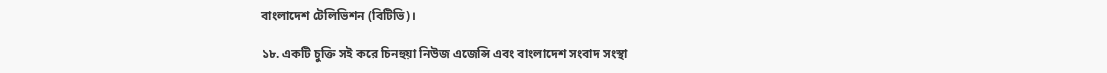বাংলাদেশ টেলিভিশন (বিটিভি)।

১৮. একটি চুক্তি সই করে চিনহুয়া নিউজ এজেন্সি এবং বাংলাদেশ সংবাদ সংস্থা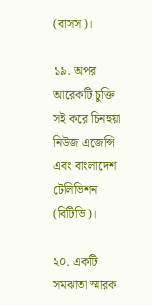(বাসস)।

১৯. অপর আরেকটি চুক্তি সই করে চিনহুয়া নিউজ এজেন্সি এবং বাংলাদেশ টেলিভিশন (বিটিভি)।

২০. একটি সমঝাতা স্মারক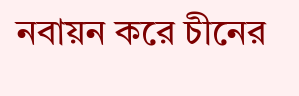নবায়ন করে চীনের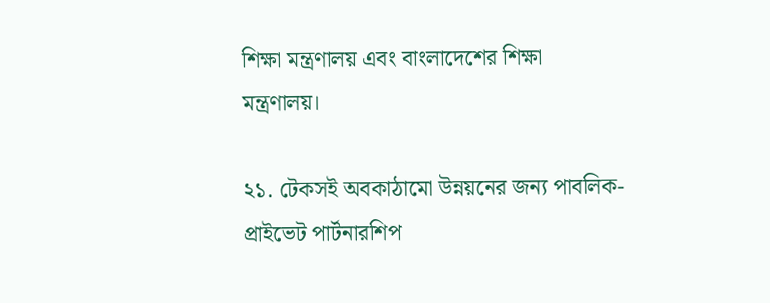শিক্ষা মন্ত্রণালয় এবং বাংলাদেশের শিক্ষা মন্ত্রণালয়।

২১. টেকসই অবকাঠামো উন্নয়নের জন্য পাবলিক-প্রাইভেট পার্টনারশিপ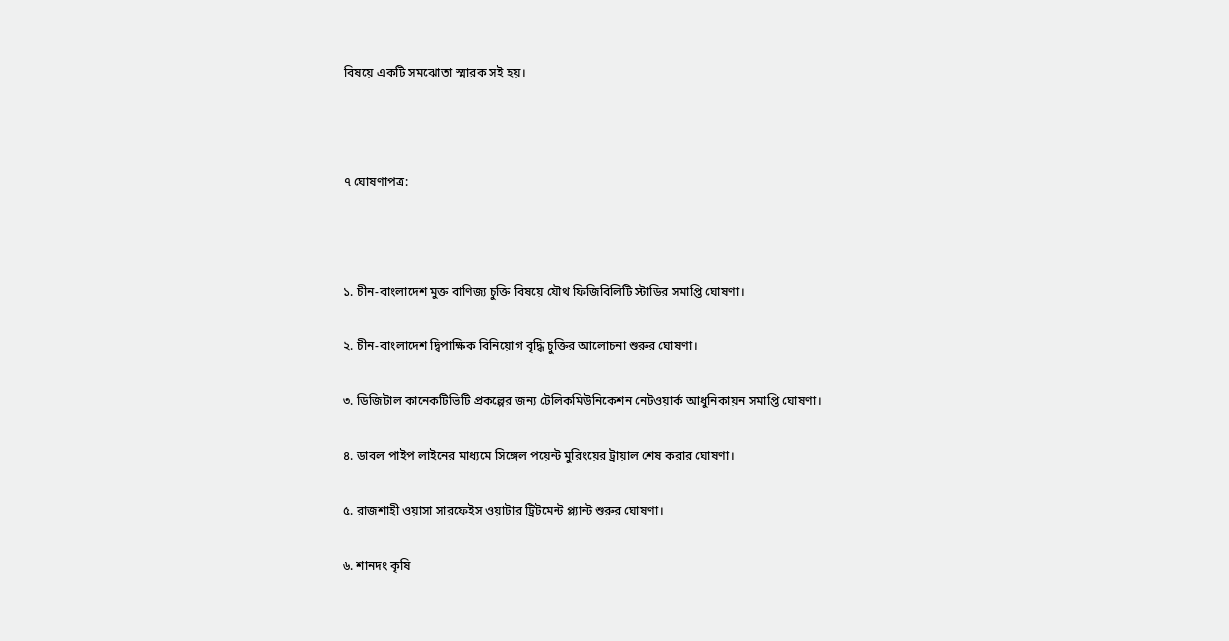বিষয়ে একটি সমঝোতা স্মারক সই হয়।



৭ ঘোষণাপত্র:



১. চীন-বাংলাদেশ মুক্ত বাণিজ্য চুক্তি বিষয়ে যৌথ ফিজিবিলিটি স্টাডির সমাপ্তি ঘোষণা।

২. চীন-বাংলাদেশ দ্বিপাক্ষিক বিনিয়োগ বৃদ্ধি চুক্তির আলোচনা শুরুর ঘোষণা।

৩. ডিজিটাল কানেকটিভিটি প্রকল্পের জন্য টেলিকমিউনিকেশন নেটওয়ার্ক আধুনিকায়ন সমাপ্তি ঘোষণা।

৪. ডাবল পাইপ লাইনের মাধ্যমে সিঙ্গেল পয়েন্ট মুরিংয়ের ট্রায়াল শেষ করার ঘোষণা।

৫. রাজশাহী ওয়াসা সারফেইস ওয়াটার ট্রিটমেন্ট প্ল্যান্ট শুরুর ঘোষণা।

৬. শানদং কৃষি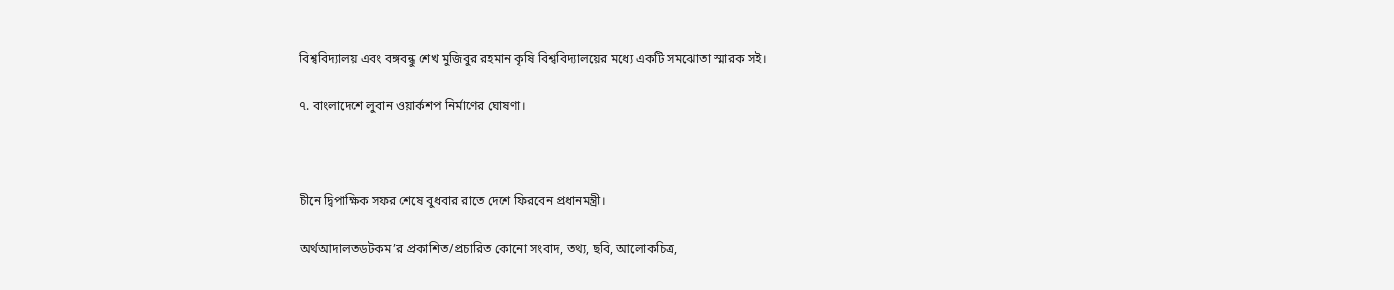বিশ্ববিদ্যালয় এবং বঙ্গবন্ধু শেখ মুজিবুর রহমান কৃষি বিশ্ববিদ্যালয়ের মধ্যে একটি সমঝোতা স্মারক সই।

৭. বাংলাদেশে লুবান ওয়ার্কশপ নির্মাণের ঘোষণা।



চীনে দ্বিপাক্ষিক সফর শেষে বুধবার রাতে দেশে ফিরবেন প্রধানমন্ত্রী।

অর্থআদালতডটকম’র প্রকাশিত/প্রচারিত কোনো সংবাদ, তথ্য, ছবি, আলোকচিত্র,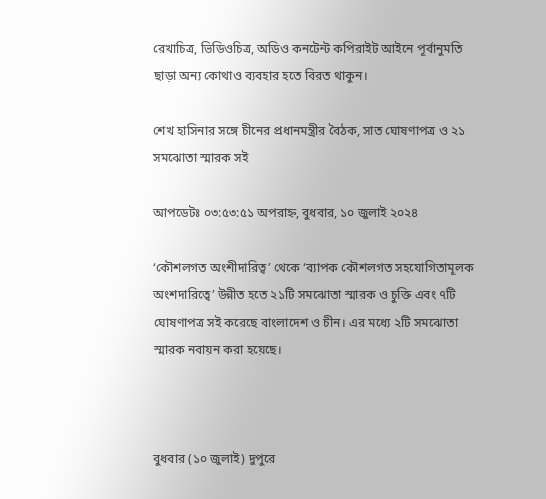রেখাচিত্র, ভিডিওচিত্র, অডিও কনটেন্ট কপিরাইট আইনে পূর্বানুমতি ছাড়া অন্য কোথাও ব্যবহার হতে বিরত থাকুন।

শেখ হাসিনার সঙ্গে চীনের প্রধানমন্ত্রীর বৈঠক, সাত ঘোষণাপত্র ও ২১ সমঝোতা স্মারক সই

আপডেটঃ ০৩:৫৩:৫১ অপরাহ্ন, বুধবার, ১০ জুলাই ২০২৪

‘কৌশলগত অংশীদারিত্ব’ থেকে ‘ব্যাপক কৌশলগত সহযোগিতামূলক অংশদারিত্বে’ উন্নীত হতে ২১টি সমঝোতা স্মারক ও চুক্তি এবং ৭টি ঘোষণাপত্র সই করেছে বাংলাদেশ ও চীন। এর মধ্যে ২টি সমঝোতা স্মারক নবায়ন করা হয়েছে।



বুধবার (১০ জুলাই) দুপুরে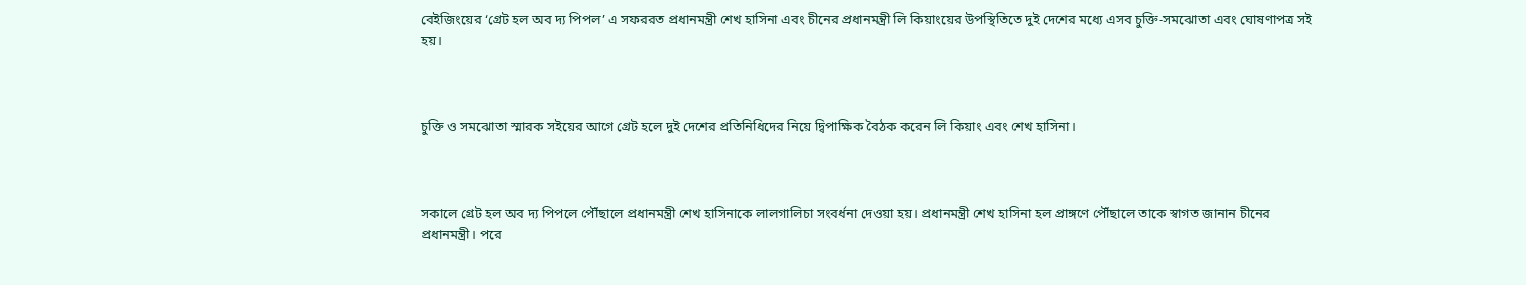বেইজিংয়ের ‘গ্রেট হল অব দ্য পিপল’ এ সফররত প্রধানমন্ত্রী শেখ হাসিনা এবং চীনের প্রধানমন্ত্রী লি কিয়াংয়ের উপস্থিতিতে দুই দেশের মধ্যে এসব চুক্তি-সমঝোতা এবং ঘোষণাপত্র সই হয়।



চুক্তি ও সমঝোতা স্মারক সইয়ের আগে গ্রেট হলে দুই দেশের প্রতিনিধিদের নিয়ে দ্বিপাক্ষিক বৈঠক করেন লি কিয়াং এবং শেখ হাসিনা।



সকালে গ্রেট হল অব দ্য পিপলে পৌঁছালে প্রধানমন্ত্রী শেখ হাসিনাকে লালগালিচা সংবর্ধনা দেওয়া হয়। প্রধানমন্ত্রী শেখ হাসিনা হল প্রাঙ্গণে পৌঁছালে তাকে স্বাগত জানান চীনের প্রধানমন্ত্রী। পরে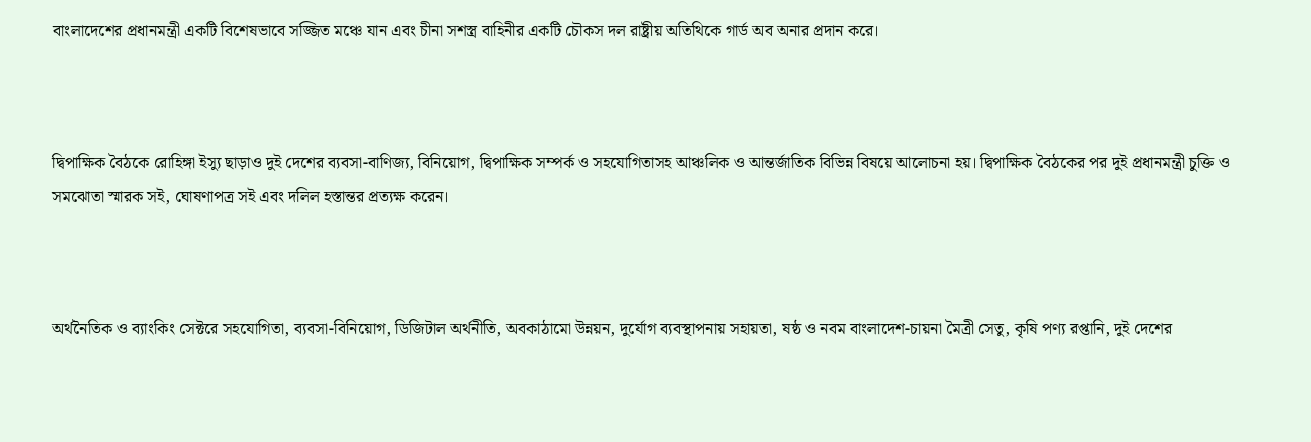বাংলাদেশের প্রধানমন্ত্রী একটি বিশেষভাবে সজ্জিত মঞ্চে যান এবং চীনা সশস্ত্র বাহিনীর একটি চৌকস দল রাষ্ট্রীয় অতিথিকে গার্ড অব অনার প্রদান করে।



দ্বিপাক্ষিক বৈঠকে রোহিঙ্গা ইস্যু ছাড়াও দুই দেশের ব্যবসা-বাণিজ্য, বিনিয়োগ, দ্বিপাক্ষিক সম্পর্ক ও সহযোগিতাসহ আঞ্চলিক ও আন্তর্জাতিক বিভিন্ন বিষয়ে আলোচনা হয়। দ্বিপাক্ষিক বৈঠকের পর দুই প্রধানমন্ত্রী চুক্তি ও সমঝোতা স্মারক সই, ঘোষণাপত্র সই এবং দলিল হস্তান্তর প্রত্যক্ষ করেন।



অর্থনৈতিক ও ব্যাংকিং সেক্টরে সহযোগিতা, ব্যবসা-বিনিয়োগ, ডিজিটাল অর্থনীতি, অবকাঠামো উন্নয়ন, দুর্যোগ ব্যবস্থাপনায় সহায়তা, ষষ্ঠ ও নবম বাংলাদেশ-চায়না মৈত্রী সেতু, কৃষি পণ্য রপ্তানি, দুই দেশের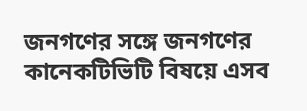জনগণের সঙ্গে জনগণের কানেকটিভিটি বিষয়ে এসব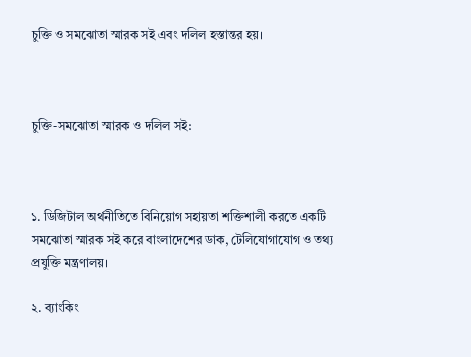চুক্তি ও সমঝোতা স্মারক সই এবং দলিল হস্তান্তর হয়।



চুক্তি-সমঝোতা স্মারক ও দলিল সই:



১. ডিজিটাল অর্থনীতিতে বিনিয়োগ সহায়তা শক্তিশালী করতে একটি সমঝোতা স্মারক সই করে বাংলাদেশের ডাক, টেলিযোগাযোগ ও তথ্য প্রযুক্তি মন্ত্রণালয়।

২. ব্যাংকিং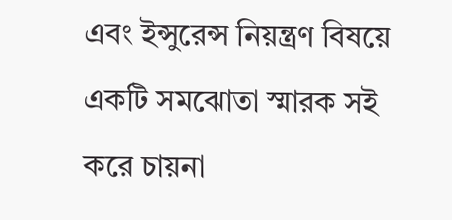এবং ইন্সুরেন্স নিয়ন্ত্রণ বিষয়ে একটি সমঝোতা স্মারক সই করে চায়না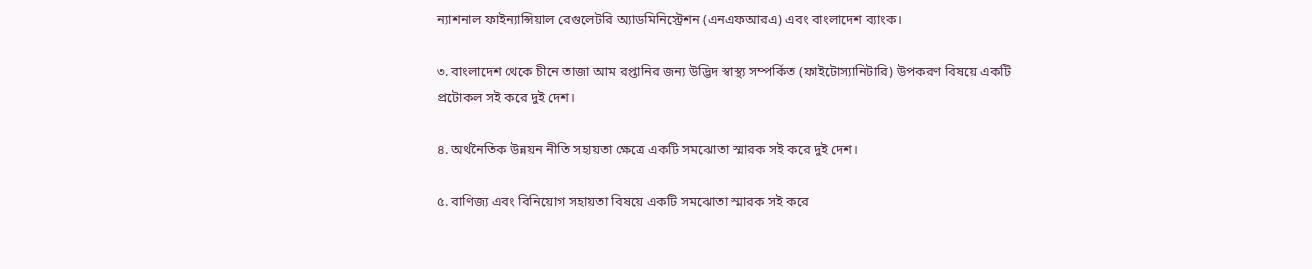ন্যাশনাল ফাইন্যান্সিয়াল রেগুলেটরি অ্যাডমিনিস্ট্রেশন (এনএফআরএ) এবং বাংলাদেশ ব্যাংক।

৩. বাংলাদেশ থেকে চীনে তাজা আম রপ্তানির জন্য উদ্ভিদ স্বাস্থ্য সম্পর্কিত (ফাইটোস্যানিটারি) উপকরণ বিষয়ে একটি প্রটোকল সই করে দুই দেশ।

৪. অর্থনৈতিক উন্নয়ন নীতি সহায়তা ক্ষেত্রে একটি সমঝোতা স্মারক সই করে দুই দেশ।

৫. বাণিজ্য এবং বিনিয়োগ সহায়তা বিষয়ে একটি সমঝোতা স্মারক সই করে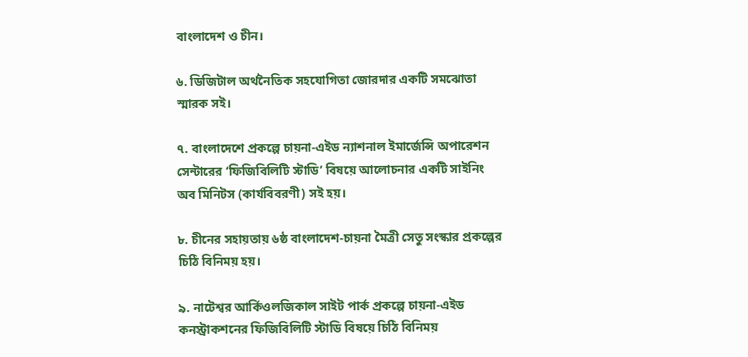বাংলাদেশ ও চীন।

৬. ডিজিটাল অর্থনৈতিক সহযোগিতা জোরদার একটি সমঝোতা স্মারক সই।

৭. বাংলাদেশে প্রকল্পে চায়না-এইড ন্যাশনাল ইমার্জেন্সি অপারেশন সেন্টারের ‘ফিজিবিলিটি স্টাডি’ বিষয়ে আলোচনার একটি সাইনিং অব মিনিটস (কার্যবিবরণী) সই হয়।

৮. চীনের সহায়তায় ৬ষ্ঠ বাংলাদেশ-চায়না মৈত্রী সেতু সংস্কার প্রকল্পের চিঠি বিনিময় হয়।

৯. নাটেশ্বর আর্কিওলজিকাল সাইট পার্ক প্রকল্পে চায়না-এইড কনস্ট্রাকশনের ফিজিবিলিটি স্টাডি বিষয়ে চিঠি বিনিময়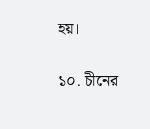হয়।

১০. চীনের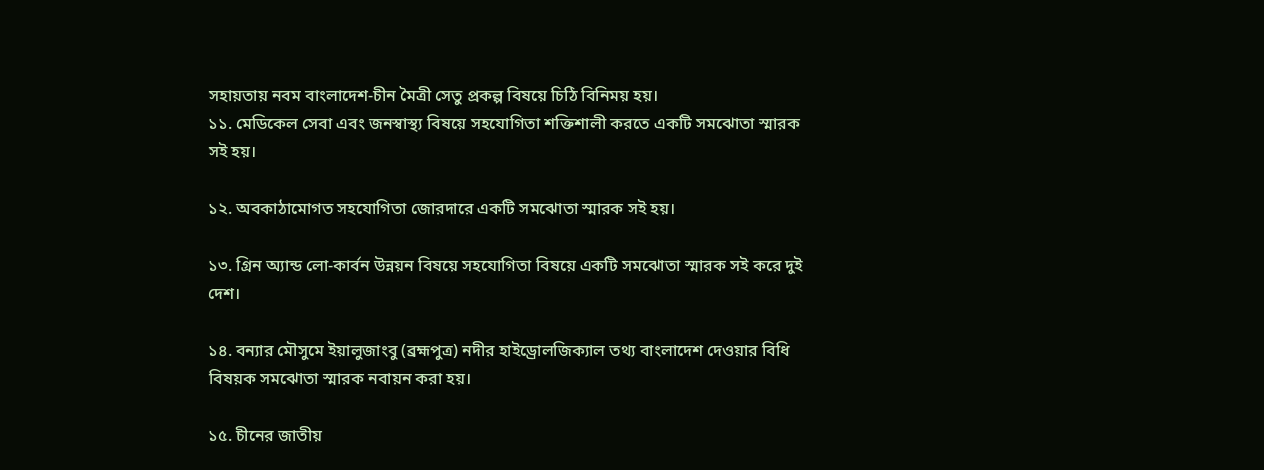সহায়তায় নবম বাংলাদেশ-চীন মৈত্রী সেতু প্রকল্প বিষয়ে চিঠি বিনিময় হয়।
১১. মেডিকেল সেবা এবং জনস্বাস্থ্য বিষয়ে সহযোগিতা শক্তিশালী করতে একটি সমঝোতা স্মারক সই হয়।

১২. অবকাঠামোগত সহযোগিতা জোরদারে একটি সমঝোতা স্মারক সই হয়।

১৩. গ্রিন অ্যান্ড লো-কার্বন উন্নয়ন বিষয়ে সহযোগিতা বিষয়ে একটি সমঝোতা স্মারক সই করে দুই দেশ।

১৪. বন্যার মৌসুমে ইয়ালুজাংবু (ব্রহ্মপুত্র) নদীর হাইড্রোলজিক্যাল তথ্য বাংলাদেশ দেওয়ার বিধি বিষয়ক সমঝোতা স্মারক নবায়ন করা হয়।

১৫. চীনের জাতীয়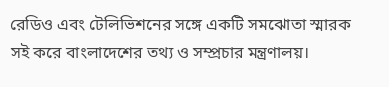রেডিও এবং টেলিভিশনের সঙ্গে একটি সমঝোতা স্মারক সই করে বাংলাদেশের তথ্য ও সম্প্রচার মন্ত্রণালয়।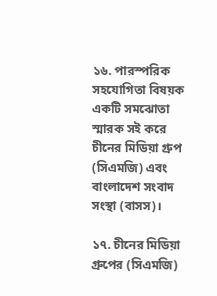১৬. পারস্পরিক সহযোগিতা বিষয়ক একটি সমঝোতা স্মারক সই করে চীনের মিডিয়া গ্রুপ (সিএমজি) এবং বাংলাদেশ সংবাদ সংস্থা (বাসস)।

১৭. চীনের মিডিয়া গ্রুপের (সিএমজি)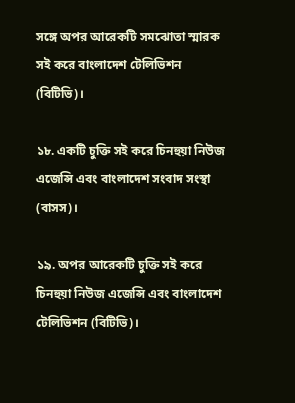সঙ্গে অপর আরেকটি সমঝোতা স্মারক সই করে বাংলাদেশ টেলিভিশন (বিটিভি)।

১৮. একটি চুক্তি সই করে চিনহুয়া নিউজ এজেন্সি এবং বাংলাদেশ সংবাদ সংস্থা (বাসস)।

১৯. অপর আরেকটি চুক্তি সই করে চিনহুয়া নিউজ এজেন্সি এবং বাংলাদেশ টেলিভিশন (বিটিভি)।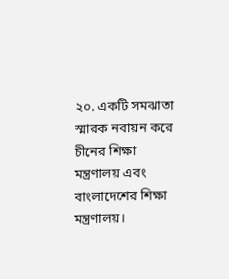২০. একটি সমঝাতা স্মারক নবায়ন করে চীনের শিক্ষা মন্ত্রণালয় এবং বাংলাদেশের শিক্ষা মন্ত্রণালয়।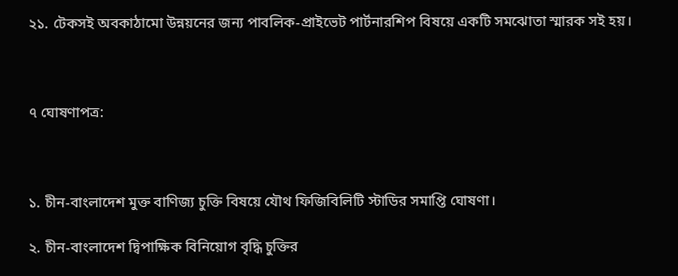২১. টেকসই অবকাঠামো উন্নয়নের জন্য পাবলিক-প্রাইভেট পার্টনারশিপ বিষয়ে একটি সমঝোতা স্মারক সই হয়।



৭ ঘোষণাপত্র:



১. চীন-বাংলাদেশ মুক্ত বাণিজ্য চুক্তি বিষয়ে যৌথ ফিজিবিলিটি স্টাডির সমাপ্তি ঘোষণা।

২. চীন-বাংলাদেশ দ্বিপাক্ষিক বিনিয়োগ বৃদ্ধি চুক্তির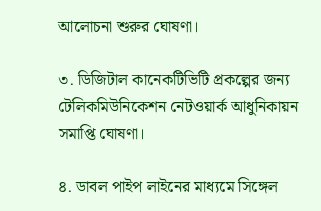আলোচনা শুরুর ঘোষণা।

৩. ডিজিটাল কানেকটিভিটি প্রকল্পের জন্য টেলিকমিউনিকেশন নেটওয়ার্ক আধুনিকায়ন সমাপ্তি ঘোষণা।

৪. ডাবল পাইপ লাইনের মাধ্যমে সিঙ্গেল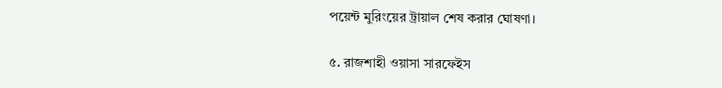পয়েন্ট মুরিংয়ের ট্রায়াল শেষ করার ঘোষণা।

৫. রাজশাহী ওয়াসা সারফেইস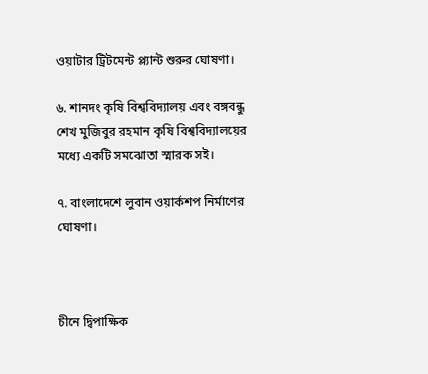ওয়াটার ট্রিটমেন্ট প্ল্যান্ট শুরুর ঘোষণা।

৬. শানদং কৃষি বিশ্ববিদ্যালয় এবং বঙ্গবন্ধু শেখ মুজিবুর রহমান কৃষি বিশ্ববিদ্যালয়ের মধ্যে একটি সমঝোতা স্মারক সই।

৭. বাংলাদেশে লুবান ওয়ার্কশপ নির্মাণের ঘোষণা।



চীনে দ্বিপাক্ষিক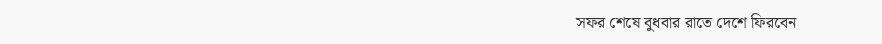সফর শেষে বুধবার রাতে দেশে ফিরবেন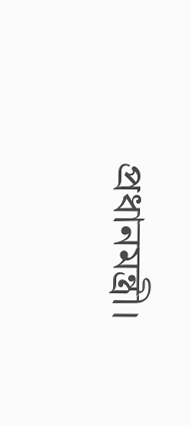প্রধানমন্ত্রী।